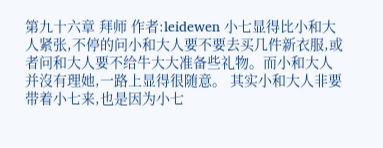第九十六章 拜师 作者:leidewen 小七显得比小和大人紧张,不停的问小和大人要不要去买几件新衣服,或者问和大人要不给牛大大准备些礼物。而小和大人并沒有理她,一路上显得很随意。 其实小和大人非要带着小七来,也是因为小七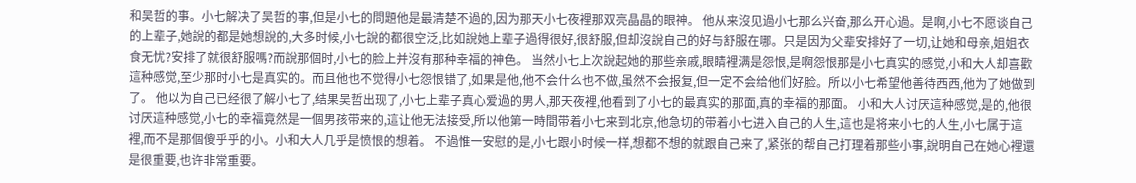和吴哲的事。小七解决了吴哲的事,但是小七的問題他是最清楚不過的,因为那天小七夜裡那双亮晶晶的眼神。 他从来沒见過小七那么兴奋,那么开心過。是啊,小七不愿谈自己的上辈子,她說的都是她想說的,大多时候,小七說的都很空泛,比如說她上辈子過得很好,很舒服,但却沒說自己的好与舒服在哪。只是因为父辈安排好了一切,让她和母亲,姐姐衣食无忧?安排了就很舒服嗎?而說那個时,小七的脸上并沒有那种幸福的神色。 当然小七上次說起她的那些亲戚,眼睛裡满是怨恨,是啊怨恨那是小七真实的感觉,小和大人却喜歡這种感觉,至少那时小七是真实的。而且他也不觉得小七怨恨错了,如果是他,他不会什么也不做,虽然不会报复,但一定不会给他们好脸。所以小七希望他善待西西,他为了她做到了。 他以为自己已经很了解小七了,结果吴哲出现了,小七上辈子真心爱過的男人,那天夜裡,他看到了小七的最真实的那面,真的幸福的那面。 小和大人讨厌這种感觉,是的,他很讨厌這种感觉,小七的幸福竟然是一個男孩带来的,這让他无法接受,所以他第一時間带着小七来到北京,他急切的带着小七进入自己的人生,這也是将来小七的人生,小七属于這裡,而不是那個傻乎乎的小。小和大人几乎是愤恨的想着。 不過惟一安慰的是,小七跟小时候一样,想都不想的就跟自己来了,紧张的帮自己打理着那些小事,說明自己在她心裡還是很重要,也许非常重要。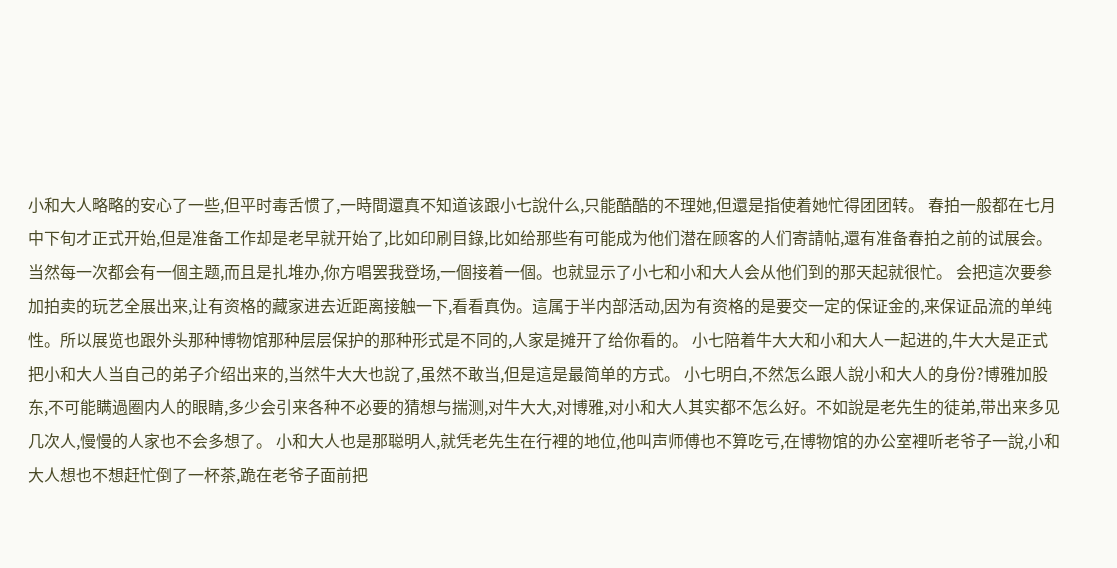小和大人略略的安心了一些,但平时毒舌惯了,一時間還真不知道该跟小七說什么,只能酷酷的不理她,但還是指使着她忙得团团转。 春拍一般都在七月中下旬才正式开始,但是准备工作却是老早就开始了,比如印刷目錄,比如给那些有可能成为他们潜在顾客的人们寄請帖,還有准备春拍之前的试展会。当然每一次都会有一個主题,而且是扎堆办,你方唱罢我登场,一個接着一個。也就显示了小七和小和大人会从他们到的那天起就很忙。 会把這次要参加拍卖的玩艺全展出来,让有资格的藏家进去近距离接触一下,看看真伪。這属于半内部活动,因为有资格的是要交一定的保证金的,来保证品流的单纯性。所以展览也跟外头那种博物馆那种层层保护的那种形式是不同的,人家是摊开了给你看的。 小七陪着牛大大和小和大人一起进的,牛大大是正式把小和大人当自己的弟子介绍出来的,当然牛大大也說了,虽然不敢当,但是這是最简单的方式。 小七明白,不然怎么跟人說小和大人的身份?博雅加股东,不可能瞒過圈内人的眼睛,多少会引来各种不必要的猜想与揣测,对牛大大,对博雅,对小和大人其实都不怎么好。不如說是老先生的徒弟,带出来多见几次人,慢慢的人家也不会多想了。 小和大人也是那聪明人,就凭老先生在行裡的地位,他叫声师傅也不算吃亏,在博物馆的办公室裡听老爷子一說,小和大人想也不想赶忙倒了一杯茶,跪在老爷子面前把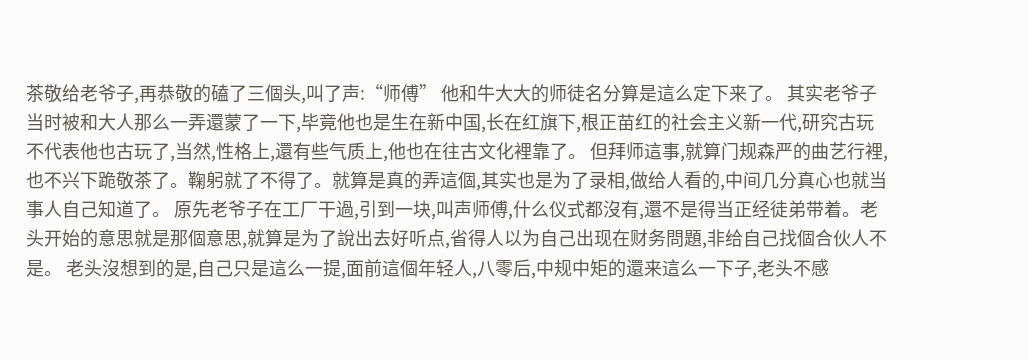茶敬给老爷子,再恭敬的磕了三個头,叫了声:“师傅” 他和牛大大的师徒名分算是這么定下来了。 其实老爷子当时被和大人那么一弄還蒙了一下,毕竟他也是生在新中国,长在红旗下,根正苗红的社会主义新一代,研究古玩不代表他也古玩了,当然,性格上,還有些气质上,他也在往古文化裡靠了。 但拜师這事,就算门规森严的曲艺行裡,也不兴下跪敬茶了。鞠躬就了不得了。就算是真的弄這個,其实也是为了录相,做给人看的,中间几分真心也就当事人自己知道了。 原先老爷子在工厂干過,引到一块,叫声师傅,什么仪式都沒有,還不是得当正经徒弟带着。老头开始的意思就是那個意思,就算是为了說出去好听点,省得人以为自己出现在财务問題,非给自己找個合伙人不是。 老头沒想到的是,自己只是這么一提,面前這個年轻人,八零后,中规中矩的還来這么一下子,老头不感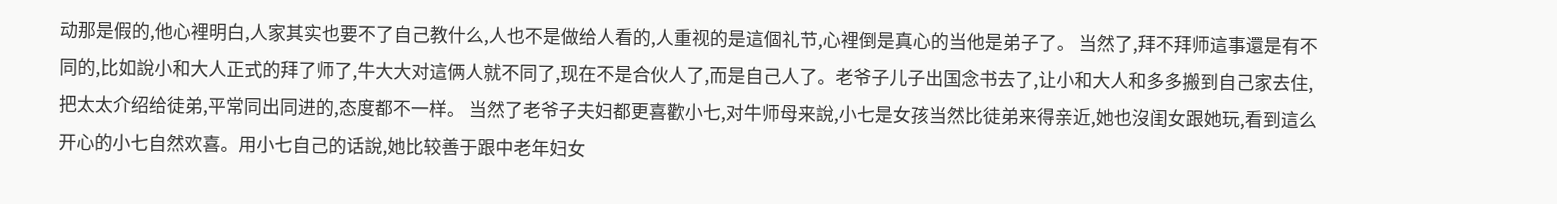动那是假的,他心裡明白,人家其实也要不了自己教什么,人也不是做给人看的,人重视的是這個礼节,心裡倒是真心的当他是弟子了。 当然了,拜不拜师這事還是有不同的,比如說小和大人正式的拜了师了,牛大大对這俩人就不同了,现在不是合伙人了,而是自己人了。老爷子儿子出国念书去了,让小和大人和多多搬到自己家去住,把太太介绍给徒弟,平常同出同进的,态度都不一样。 当然了老爷子夫妇都更喜歡小七,对牛师母来說,小七是女孩当然比徒弟来得亲近,她也沒闺女跟她玩,看到這么开心的小七自然欢喜。用小七自己的话說,她比较善于跟中老年妇女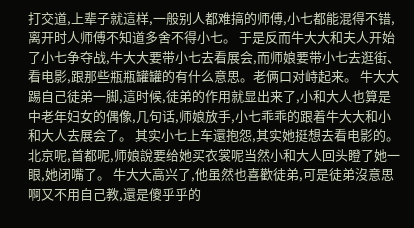打交道,上辈子就這样,一般别人都难搞的师傅,小七都能混得不错,离开时人师傅不知道多舍不得小七。 于是反而牛大大和夫人开始了小七争夺战,牛大大要带小七去看展会,而师娘要带小七去逛街、看电影,跟那些瓶瓶罐罐的有什么意思。老俩口对峙起来。 牛大大踢自己徒弟一脚,這时候,徒弟的作用就显出来了,小和大人也算是中老年妇女的偶像,几句话,师娘放手,小七乖乖的跟着牛大大和小和大人去展会了。 其实小七上车還抱怨,其实她挺想去看电影的。北京呢,首都呢,师娘說要给她买衣裳呢当然小和大人回头瞪了她一眼,她闭嘴了。 牛大大高兴了,他虽然也喜歡徒弟,可是徒弟沒意思啊又不用自己教,還是傻乎乎的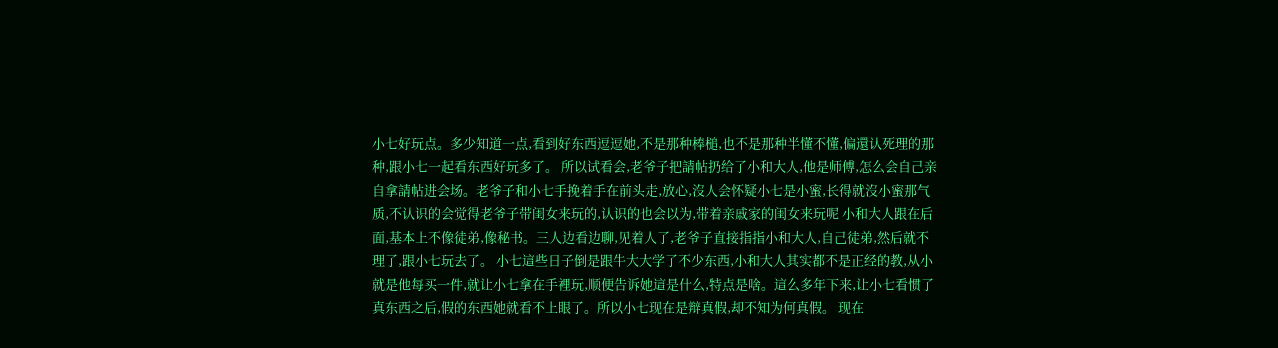小七好玩点。多少知道一点,看到好东西逗逗她,不是那种棒槌,也不是那种半懂不懂,偏還认死理的那种,跟小七一起看东西好玩多了。 所以试看会,老爷子把請帖扔给了小和大人,他是师傅,怎么会自己亲自拿請帖进会场。老爷子和小七手挽着手在前头走,放心,沒人会怀疑小七是小蜜,长得就沒小蜜那气质,不认识的会觉得老爷子带闺女来玩的,认识的也会以为,带着亲戚家的闺女来玩呢 小和大人跟在后面,基本上不像徒弟,像秘书。三人边看边聊,见着人了,老爷子直接指指小和大人,自己徒弟,然后就不理了,跟小七玩去了。 小七這些日子倒是跟牛大大学了不少东西,小和大人其实都不是正经的教,从小就是他每买一件,就让小七拿在手裡玩,顺便告诉她這是什么,特点是啥。這么多年下来,让小七看惯了真东西之后,假的东西她就看不上眼了。所以小七现在是辩真假,却不知为何真假。 现在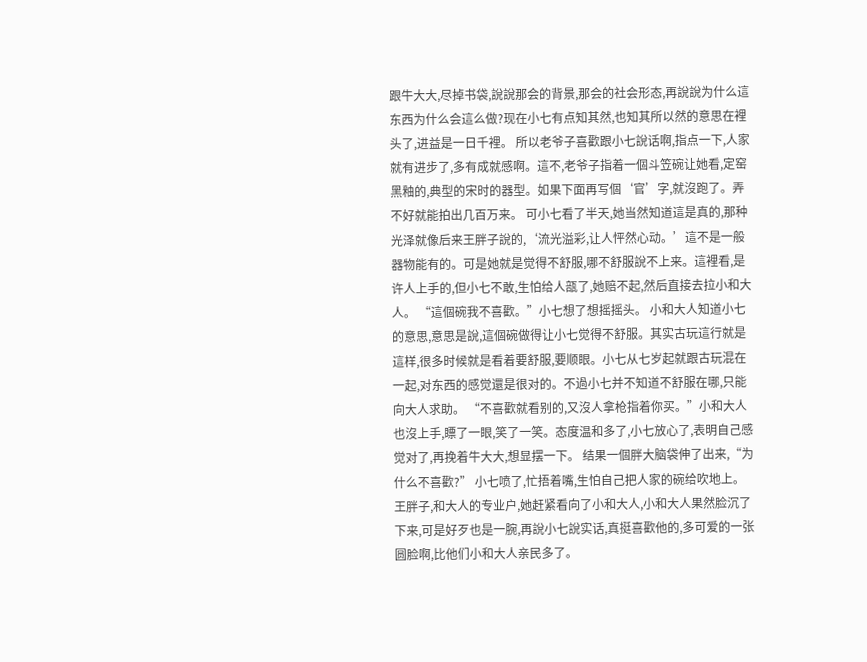跟牛大大,尽掉书袋,說說那会的背景,那会的社会形态,再說說为什么這东西为什么会這么做?现在小七有点知其然,也知其所以然的意思在裡头了,进益是一日千裡。 所以老爷子喜歡跟小七說话啊,指点一下,人家就有进步了,多有成就感啊。這不,老爷子指着一個斗笠碗让她看,定窑黑釉的,典型的宋时的器型。如果下面再写個‘官’字,就沒跑了。弄不好就能拍出几百万来。 可小七看了半天,她当然知道這是真的,那种光泽就像后来王胖子說的,‘流光溢彩,让人怦然心动。’這不是一般器物能有的。可是她就是觉得不舒服,哪不舒服說不上来。這裡看,是许人上手的,但小七不敢,生怕给人瓿了,她赔不起,然后直接去拉小和大人。 “這個碗我不喜歡。”小七想了想摇摇头。 小和大人知道小七的意思,意思是說,這個碗做得让小七觉得不舒服。其实古玩這行就是這样,很多时候就是看着要舒服,要顺眼。小七从七岁起就跟古玩混在一起,对东西的感觉還是很对的。不過小七并不知道不舒服在哪,只能向大人求助。 “不喜歡就看别的,又沒人拿枪指着你买。”小和大人也沒上手,瞟了一眼,笑了一笑。态度温和多了,小七放心了,表明自己感觉对了,再挽着牛大大,想显摆一下。 结果一個胖大脑袋伸了出来,“为什么不喜歡?” 小七喷了,忙捂着嘴,生怕自己把人家的碗给吹地上。 王胖子,和大人的专业户,她赶紧看向了小和大人,小和大人果然脸沉了下来,可是好歹也是一腕,再說小七說实话,真挺喜歡他的,多可爱的一张圆脸啊,比他们小和大人亲民多了。